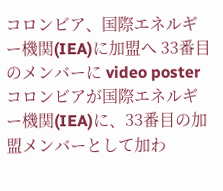コロンビア、国際エネルギー機関(IEA)に加盟へ 33番目のメンバーに video poster
コロンビアが国際エネルギー機関(IEA)に、33番目の加盟メンバーとして加わ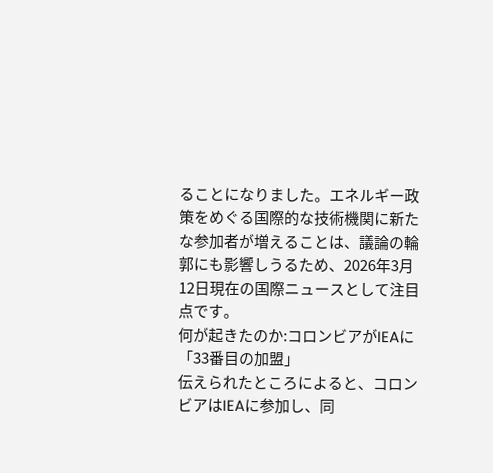ることになりました。エネルギー政策をめぐる国際的な技術機関に新たな参加者が増えることは、議論の輪郭にも影響しうるため、2026年3月12日現在の国際ニュースとして注目点です。
何が起きたのか:コロンビアがIEAに「33番目の加盟」
伝えられたところによると、コロンビアはIEAに参加し、同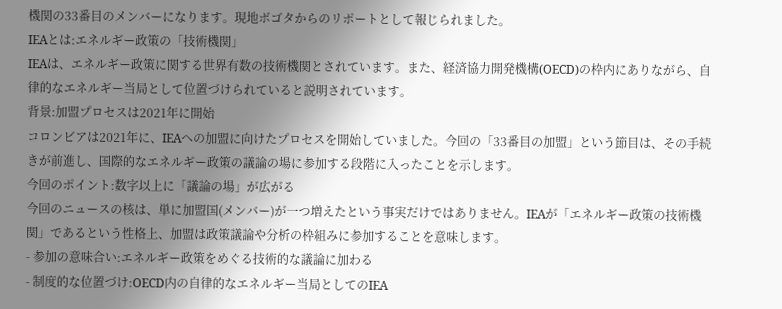機関の33番目のメンバーになります。現地ボゴタからのリポートとして報じられました。
IEAとは:エネルギー政策の「技術機関」
IEAは、エネルギー政策に関する世界有数の技術機関とされています。また、経済協力開発機構(OECD)の枠内にありながら、自律的なエネルギー当局として位置づけられていると説明されています。
背景:加盟プロセスは2021年に開始
コロンビアは2021年に、IEAへの加盟に向けたプロセスを開始していました。今回の「33番目の加盟」という節目は、その手続きが前進し、国際的なエネルギー政策の議論の場に参加する段階に入ったことを示します。
今回のポイント:数字以上に「議論の場」が広がる
今回のニュースの核は、単に加盟国(メンバー)が一つ増えたという事実だけではありません。IEAが「エネルギー政策の技術機関」であるという性格上、加盟は政策議論や分析の枠組みに参加することを意味します。
- 参加の意味合い:エネルギー政策をめぐる技術的な議論に加わる
- 制度的な位置づけ:OECD内の自律的なエネルギー当局としてのIEA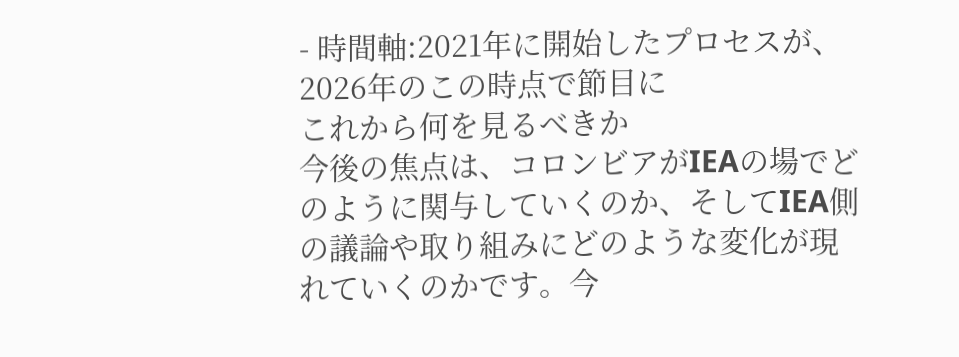- 時間軸:2021年に開始したプロセスが、2026年のこの時点で節目に
これから何を見るべきか
今後の焦点は、コロンビアがIEAの場でどのように関与していくのか、そしてIEA側の議論や取り組みにどのような変化が現れていくのかです。今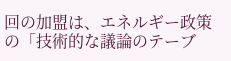回の加盟は、エネルギー政策の「技術的な議論のテーブ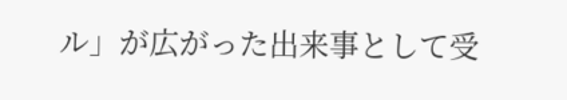ル」が広がった出来事として受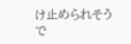け止められそうで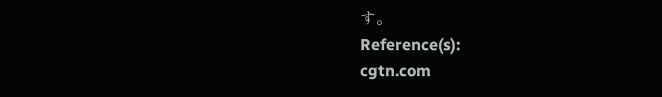す。
Reference(s):
cgtn.com